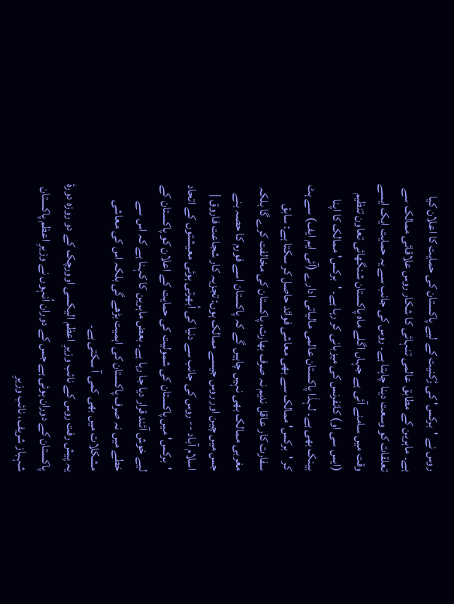روس نے 'برکس' کی رُکنیت کے لیے پاکستان کی حمایت کا اعلان کیا ہے۔ ماہرین کے مطابق عالمی تنہائی کا شکار روس علاقائی ممالک سے تعلقات کو وسعت دینا چاہتا ہے۔ روس کی جانب سے یہ حمایت ایک ایسے وقت میں سامنے آئی ہے جہاں اگلے ماہ پاکستان شنگھائی تعاون تنظیم (ایس سی او) کانفرنس کی میزبانی کر رہا ہے۔ 'برکس' ممالک کا اپنا بینک بھی ہے۔ لہذٰا پاکستان عالمی مالیاتی ادارے (آئی ایم ایف) سے ہٹ کر 'برکس' ممالک سے بھی معاشی فوائد حاصل کر سکتا ہے: سابق سفارت کار عاقل ندیم نہ صرف بھارت، پاکستان کی مخالفت کرے گا بلکہ مغربی ممالک بھی نہیں چاہیں گے کہ پاکستان اسے فورم کا حصہ بنے جس میں چین اور روس جیسے ممالک ہوں: تجزیہ کار شجاعت فاروق |
اسلام آباد -- روس کی جانب سے دنیا کی اُبھرتی ہوئی معیشتوں کے اتحاد 'برکس' میں پاکستان کی شمولیت کی حمایت کے اعلان کو پاکستان کے لیے خوش آئند قرار دیا جا رہا ہے۔ بعض ماہرین کا کہنا ہے کہ اس سے خطے میں نہ صرف پاکستان کی اہمیت بڑھے گی بلکہ اس کی معاشی مشکلات میں بھی کمی آ سکتی ہے۔
یہ پیش رفت روس کے نائب وزیرِ اعظم الیکسی اوورچک کے دو روزہ دورۂ پاکستان کے دوران ہوئی ہے جس کے دوران اُنہوں نے وزیرِ اعظم پاکستان شہباز شریف، نائب وزیرِ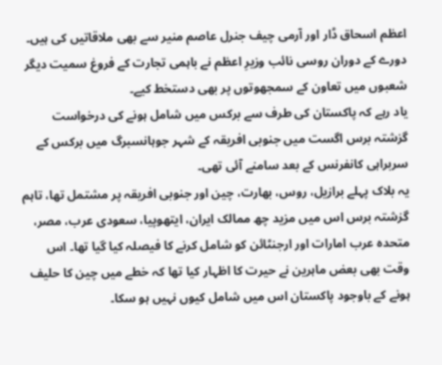اعظم اسحاق ڈار اور آرمی چیف جنرل عاصم منیر سے بھی ملاقاتیں کی ہیں۔
دورے کے دوران روسی نائب وزیرِ اعظم نے باہمی تجارت کے فروغ سمیت دیگر شعبوں میں تعاون کے سمجھوتوں پر بھی دستخط کیے۔
یاد رہے کہ پاکستان کی طرف سے برکس میں شامل ہونے کی درخواست گزشتہ برس اگست میں جنوبی افریقہ کے شہر جوہانسبرگ میں برکس کے سربراہی کانفرنس کے بعد سامنے آئی تھی۔
یہ بلاک پہلے برازیل، روس، بھارت، چین اور جنوبی افریقہ پر مشتمل تھا، تاہم گزشتہ برس اس میں مزید چھ ممالک ایران، ایتھوپیا، سعودی عرب، مصر، متحدہ عرب امارات اور ارجنٹائن کو شامل کرنے کا فیصلہ کیا گیا تھا۔ اس وقت بھی بعض ماہرین نے حیرت کا اظہار کیا تھا کہ خطے میں چین کا حلیف ہونے کے باوجود پاکستان اس میں شامل کیوں نہیں ہو سکا۔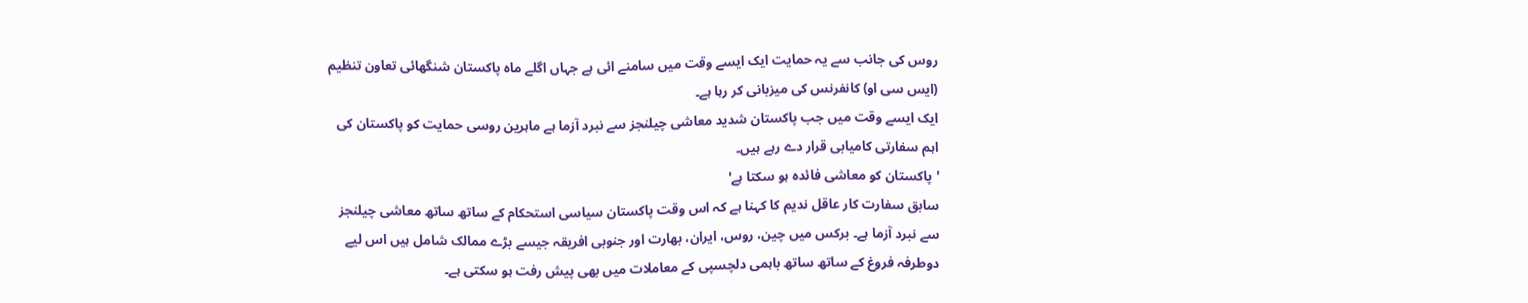روس کی جانب سے یہ حمایت ایک ایسے وقت میں سامنے ائی ہے جہاں اگلے ماہ پاکستان شنگھائی تعاون تنظیم (ایس سی او) کانفرنس کی میزبانی کر رہا ہے۔
ایک ایسے وقت میں جب پاکستان شدید معاشی چیلنجز سے نبرد آزما ہے ماہرین روسی حمایت کو پاکستان کی اہم سفارتی کامیابی قرار دے رہے ہیں۔
'پاکستان کو معاشی فائدہ ہو سکتا ہے'
سابق سفارت کار عاقل ندیم کا کہنا ہے کہ اس وقت پاکستان سیاسی استحکام کے ساتھ ساتھ معاشی چیلنجز سے نبرد آزما ہے۔ برکس میں چین، روس، ایران، بھارت اور جنوبی افریقہ جیسے بڑے ممالک شامل ہیں اس لیے دوطرفہ فروغ کے ساتھ ساتھ باہمی دلچسپی کے معاملات میں بھی پیش رفت ہو سکتی ہے۔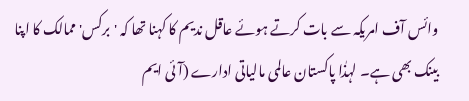وائس آف امریکہ سے بات کرتے ہوئے عاقل ندیم کا کہنا تھا کہ 'برکس' ممالک کا اپنا بینک بھی ہے۔ لہذٰا پاکستان عالمی مالیاتی ادارے (آئی ایم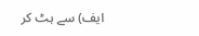ایف) سے ہٹ کر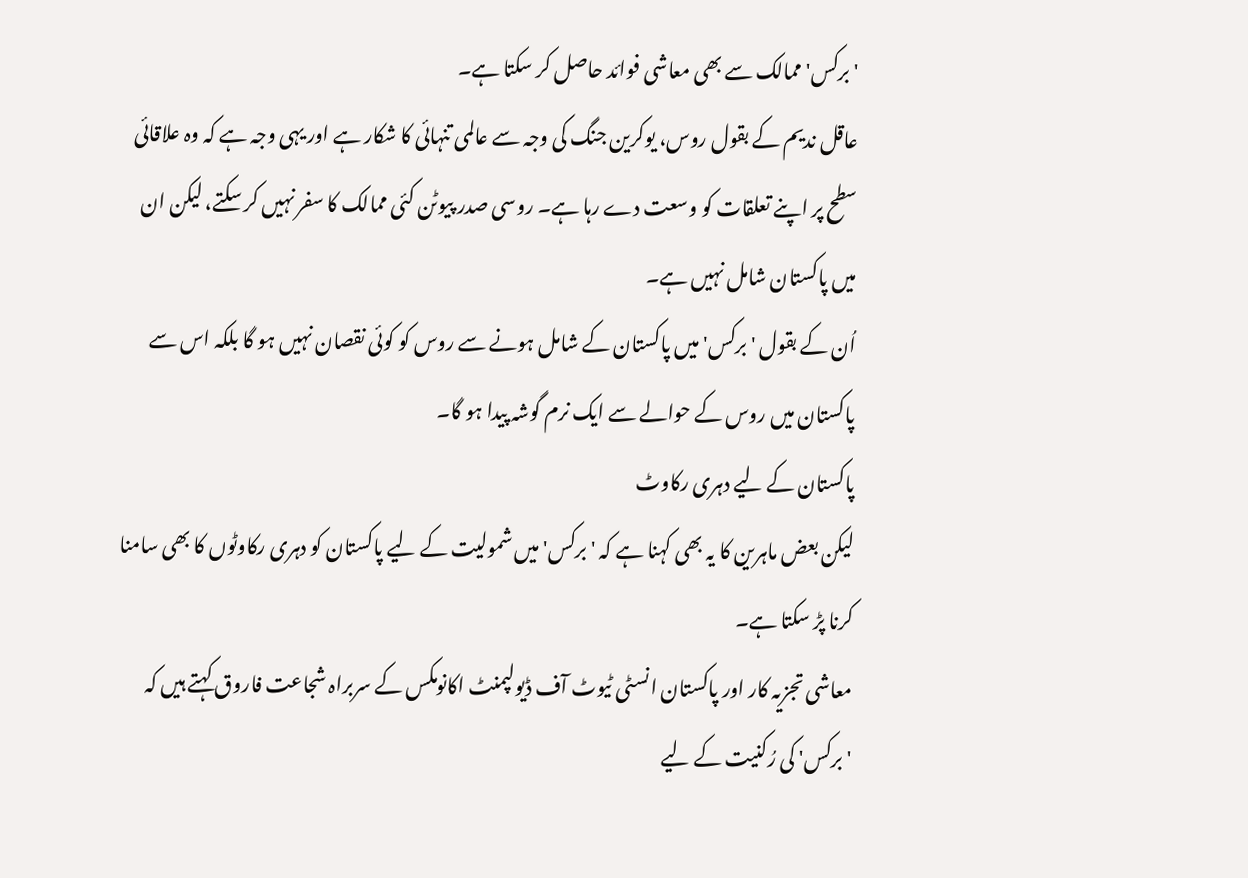'برکس' ممالک سے بھی معاشی فوائد حاصل کر سکتا ہے۔
عاقل ندیم کے بقول روس، یوکرین جنگ کی وجہ سے عالمی تنہائی کا شکار ہے اور یہی وجہ ہے کہ وہ علاقائی سطح پر اپنے تعلقات کو وسعت دے رہا ہے۔ روسی صدر پیوٹن کئی ممالک کا سفر نہیں کر سکتے، لیکن ان میں پاکستان شامل نہیں ہے۔
اُن کے بقول 'برکس' میں پاکستان کے شامل ہونے سے روس کو کوئی نقصان نہیں ہو گا بلکہ اس سے پاکستان میں روس کے حوالے سے ایک نرم گوشہ پیدا ہو گا۔
پاکستان کے لیے دہری رکاوٹ
لیکن بعض ماہرین کا یہ بھی کہنا ہے کہ 'برکس' میں شمولیت کے لیے پاکستان کو دہری رکاوٹوں کا بھی سامنا کرنا پڑ سکتا ہے۔
معاشی تجزیہ کار اور پاکستان انسٹی ٹیوٹ آف ڈیولپمنٹ اکانومکس کے سربراہ شجاعت فاروق کہتے ہیں کہ 'برکس' کی رُکنیت کے لیے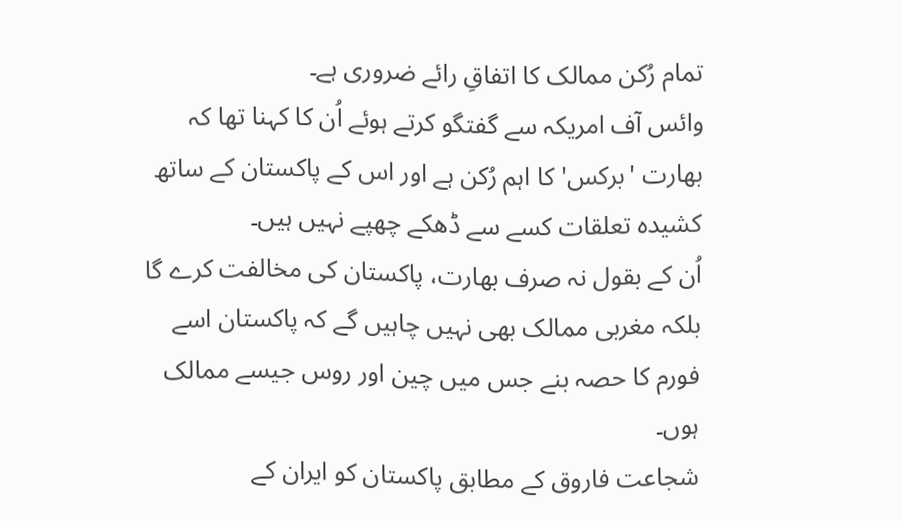تمام رُکن ممالک کا اتفاقِ رائے ضروری ہے۔
وائس آف امریکہ سے گفتگو کرتے ہوئے اُن کا کہنا تھا کہ بھارت 'برکس' کا اہم رُکن ہے اور اس کے پاکستان کے ساتھ کشیدہ تعلقات کسے سے ڈھکے چھپے نہیں ہیں۔
اُن کے بقول نہ صرف بھارت، پاکستان کی مخالفت کرے گا بلکہ مغربی ممالک بھی نہیں چاہیں گے کہ پاکستان اسے فورم کا حصہ بنے جس میں چین اور روس جیسے ممالک ہوں۔
شجاعت فاروق کے مطابق پاکستان کو ایران کے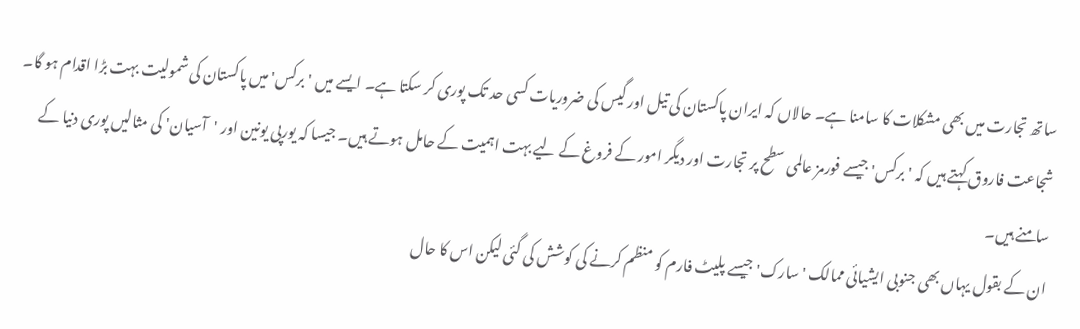ساتھ تجارت میں بھی مشکلات کا سامنا ہے۔ حالاں کہ ایران پاکستان کی تیل اور گیس کی ضروریات کسی حد تک پوری کر سکتا ہے۔ ایسے میں 'برکس' میں پاکستان کی شمولیت بہت بڑا اقدام ہو گا۔
شجاعت فاروق کہتے ہیں کہ 'برکس' جیسے فورمز عالمی سطح پر تجارت اور دیگر امور کے فروغ کے لیے بہت اہمیت کے حامل ہوتے ہیں۔ جیسا کہ یورپی یونین اور 'آسیان' کی مثالیں پوری دنیا کے سامنے ہیں۔
ان کے بقول یہاں بھی جنوبی ایشیائی ممالک 'سارک' جیسے پلیٹ فارم کو منظم کرنے کی کوشش کی گئی لیکن اس کا حال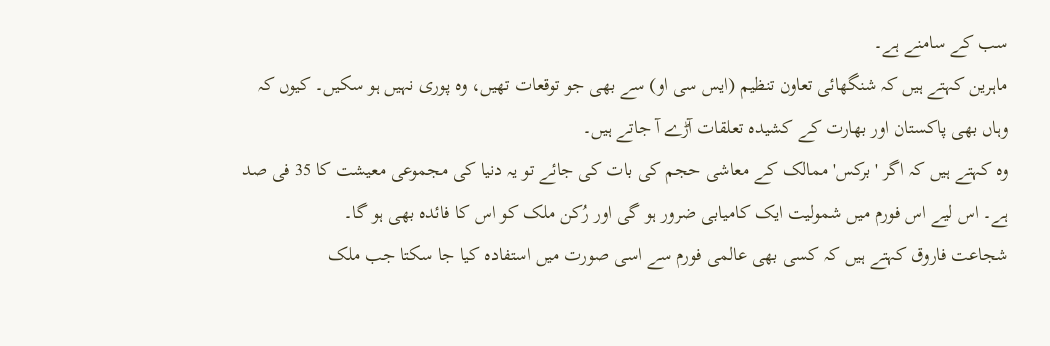سب کے سامنے ہے۔
ماہرین کہتے ہیں کہ شنگھائی تعاون تنظیم (ایس سی او) سے بھی جو توقعات تھیں، وہ پوری نہیں ہو سکیں۔ کیوں کہ وہاں بھی پاکستان اور بھارت کے کشیدہ تعلقات آڑے آ جاتے ہیں۔
وہ کہتے ہیں کہ اگر 'برکس' ممالک کے معاشی حجم کی بات کی جائے تو یہ دنیا کی مجموعی معیشت کا 35 فی صد ہے۔ اس لیے اس فورم میں شمولیت ایک کامیابی ضرور ہو گی اور رُکن ملک کو اس کا فائدہ بھی ہو گا۔
شجاعت فاروق کہتے ہیں کہ کسی بھی عالمی فورم سے اسی صورت میں استفادہ کیا جا سکتا جب ملک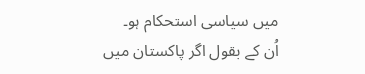میں سیاسی استحکام ہو۔
اُن کے بقول اگر پاکستان میں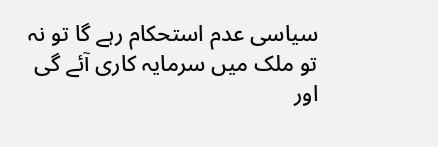سیاسی عدم استحکام رہے گا تو نہ تو ملک میں سرمایہ کاری آئے گی اور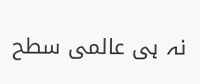نہ ہی عالمی سطح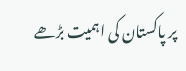پر پاکستان کی اہمیت بڑھے